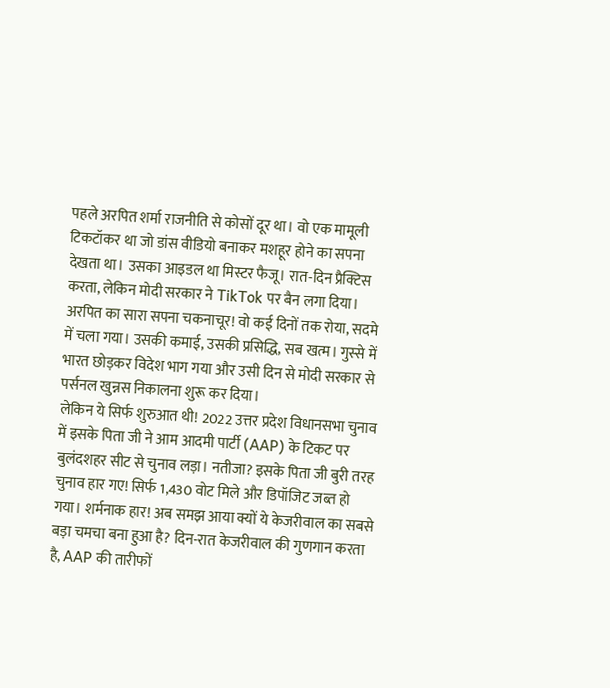पहले अरपित शर्मा राजनीति से कोसों दूर था। वो एक मामूली टिकटॉकर था जो डांस वीडियो बनाकर मशहूर होने का सपना देखता था। उसका आइडल था मिस्टर फैजू। रात-दिन प्रैक्टिस करता, लेकिन मोदी सरकार ने TikTok पर बैन लगा दिया। अरपित का सारा सपना चकनाचूर! वो कई दिनों तक रोया, सदमे में चला गया। उसकी कमाई, उसकी प्रसिद्धि, सब खत्म। गुस्से में भारत छोड़कर विदेश भाग गया और उसी दिन से मोदी सरकार से पर्सनल खुन्नस निकालना शुरू कर दिया।
लेकिन ये सिर्फ शुरुआत थी! 2022 उत्तर प्रदेश विधानसभा चुनाव में इसके पिता जी ने आम आदमी पार्टी (AAP) के टिकट पर बुलंदशहर सीट से चुनाव लड़ा। नतीजा? इसके पिता जी बुरी तरह चुनाव हार गए! सिर्फ 1,430 वोट मिले और डिपॉजिट जब्त हो गया। शर्मनाक हार! अब समझ आया क्यों ये केजरीवाल का सबसे बड़ा चमचा बना हुआ है? दिन-रात केजरीवाल की गुणगान करता है, AAP की तारीफों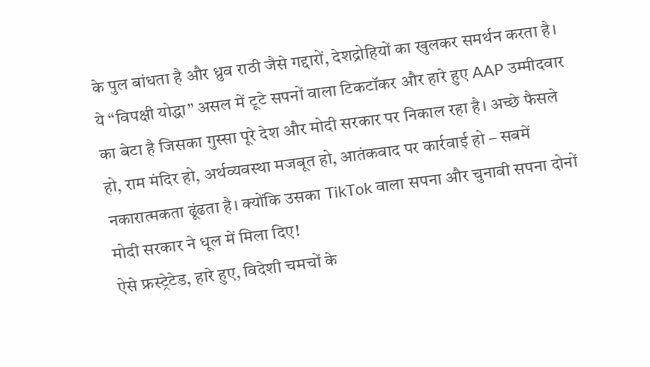के पुल बांधता है और ध्रुव राठी जैसे गद्दारों, देशद्रोहियों का खुलकर समर्थन करता है।
ये “विपक्षी योद्धा” असल में टूटे सपनों वाला टिकटॉकर और हारे हुए AAP उम्मीदवार का बेटा है जिसका गुस्सा पूरे देश और मोदी सरकार पर निकाल रहा है। अच्छे फैसले हो, राम मंदिर हो, अर्थव्यवस्था मजबूत हो, आतंकवाद पर कार्रवाई हो – सबमें नकारात्मकता ढूंढता है। क्योंकि उसका TikTok वाला सपना और चुनावी सपना दोनों मोदी सरकार ने धूल में मिला दिए!
ऐसे फ्रस्ट्रेटेड, हारे हुए, विदेशी चमचों के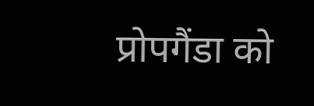प्रोपगैंडा को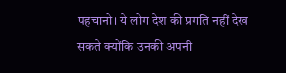पहचानो। ये लोग देश की प्रगति नहीं देख सकते क्योंकि उनकी अपनी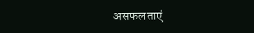असफलताएं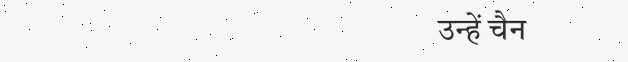उन्हें चैन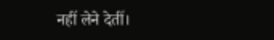नहीं लेने देतीं।